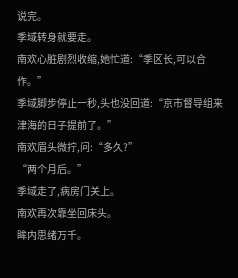说完。
季域转身就要走。
南欢心脏剧烈收缩,她忙道:“季区长,可以合作。”
季域脚步停止一秒,头也没回道:“京市督导组来津海的日子提前了。”
南欢眉头微拧,问:“多久?”
“两个月后。”
季域走了,病房门关上。
南欢再次靠坐回床头。
眸内思绪万千。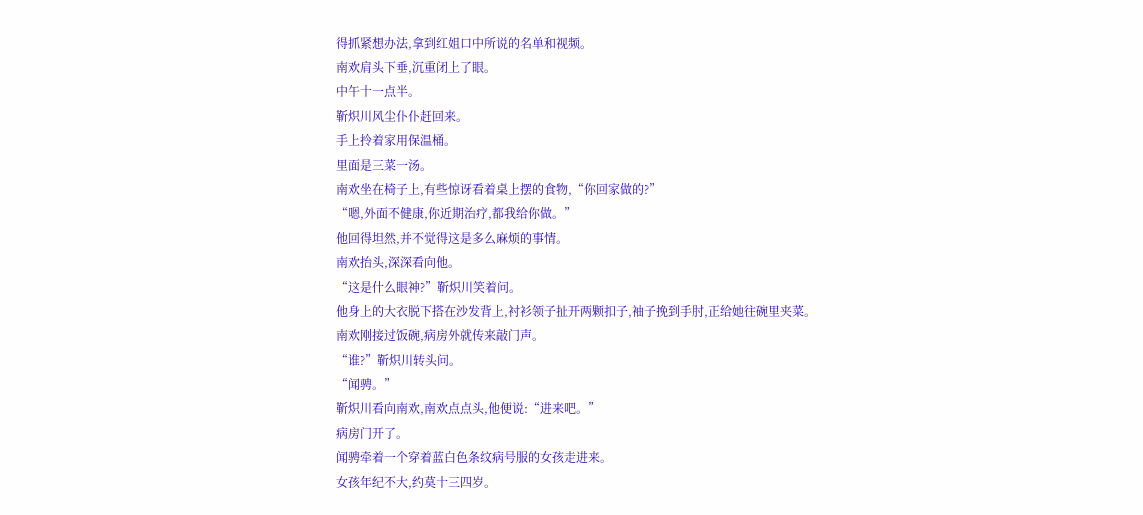得抓紧想办法,拿到红姐口中所说的名单和视频。
南欢肩头下垂,沉重闭上了眼。
中午十一点半。
靳炽川风尘仆仆赶回来。
手上拎着家用保温桶。
里面是三菜一汤。
南欢坐在椅子上,有些惊讶看着桌上摆的食物,“你回家做的?”
“嗯,外面不健康,你近期治疗,都我给你做。”
他回得坦然,并不觉得这是多么麻烦的事情。
南欢抬头,深深看向他。
“这是什么眼神?”靳炽川笑着问。
他身上的大衣脱下搭在沙发背上,衬衫领子扯开两颗扣子,袖子挽到手肘,正给她往碗里夹菜。
南欢刚接过饭碗,病房外就传来敲门声。
“谁?”靳炽川转头问。
“闻骋。”
靳炽川看向南欢,南欢点点头,他便说:“进来吧。”
病房门开了。
闻骋牵着一个穿着蓝白色条纹病号服的女孩走进来。
女孩年纪不大,约莫十三四岁。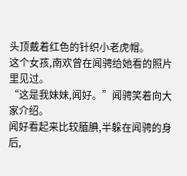头顶戴着红色的针织小老虎帽。
这个女孩,南欢曾在闻骋给她看的照片里见过。
“这是我妹妹,闻好。”闻骋笑着向大家介绍。
闻好看起来比较腼腆,半躲在闻骋的身后,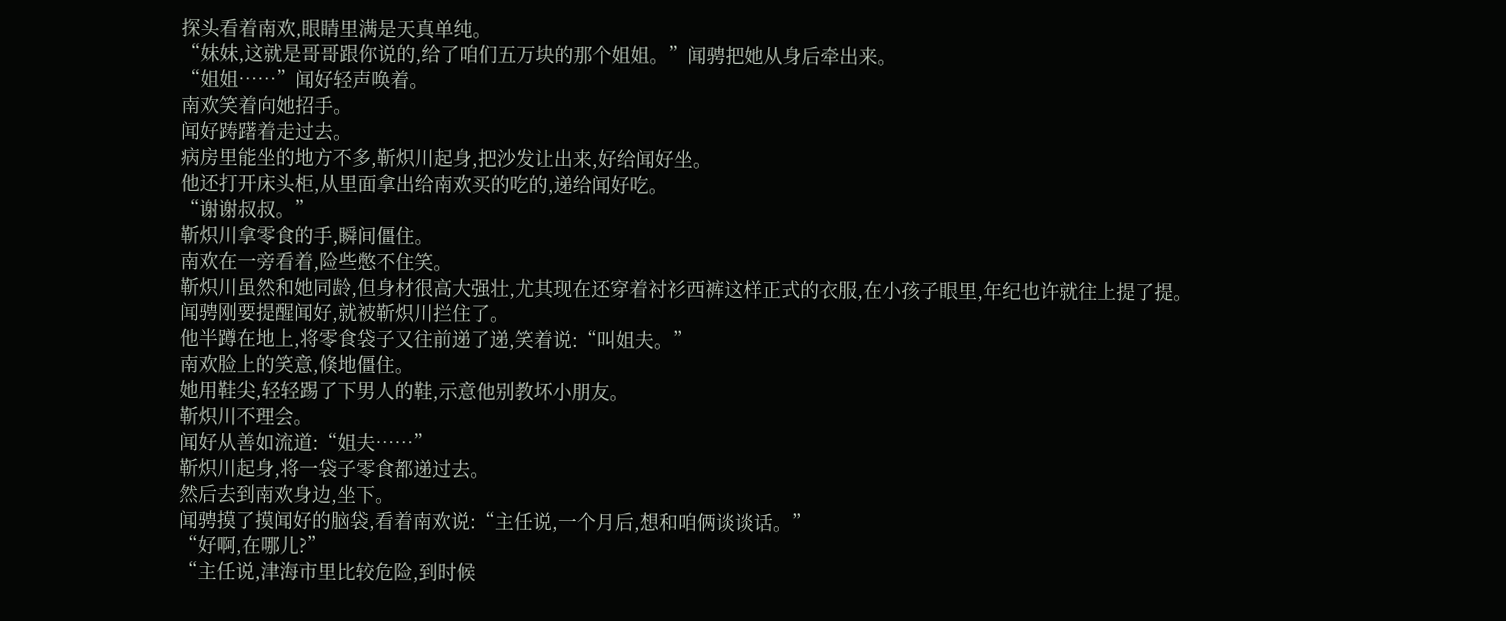探头看着南欢,眼睛里满是天真单纯。
“妹妹,这就是哥哥跟你说的,给了咱们五万块的那个姐姐。”闻骋把她从身后牵出来。
“姐姐……”闻好轻声唤着。
南欢笑着向她招手。
闻好踌躇着走过去。
病房里能坐的地方不多,靳炽川起身,把沙发让出来,好给闻好坐。
他还打开床头柜,从里面拿出给南欢买的吃的,递给闻好吃。
“谢谢叔叔。”
靳炽川拿零食的手,瞬间僵住。
南欢在一旁看着,险些憋不住笑。
靳炽川虽然和她同龄,但身材很高大强壮,尤其现在还穿着衬衫西裤这样正式的衣服,在小孩子眼里,年纪也许就往上提了提。
闻骋刚要提醒闻好,就被靳炽川拦住了。
他半蹲在地上,将零食袋子又往前递了递,笑着说:“叫姐夫。”
南欢脸上的笑意,倏地僵住。
她用鞋尖,轻轻踢了下男人的鞋,示意他别教坏小朋友。
靳炽川不理会。
闻好从善如流道:“姐夫……”
靳炽川起身,将一袋子零食都递过去。
然后去到南欢身边,坐下。
闻骋摸了摸闻好的脑袋,看着南欢说:“主任说,一个月后,想和咱俩谈谈话。”
“好啊,在哪儿?”
“主任说,津海市里比较危险,到时候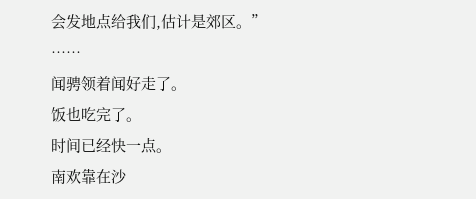会发地点给我们,估计是郊区。”
……
闻骋领着闻好走了。
饭也吃完了。
时间已经快一点。
南欢靠在沙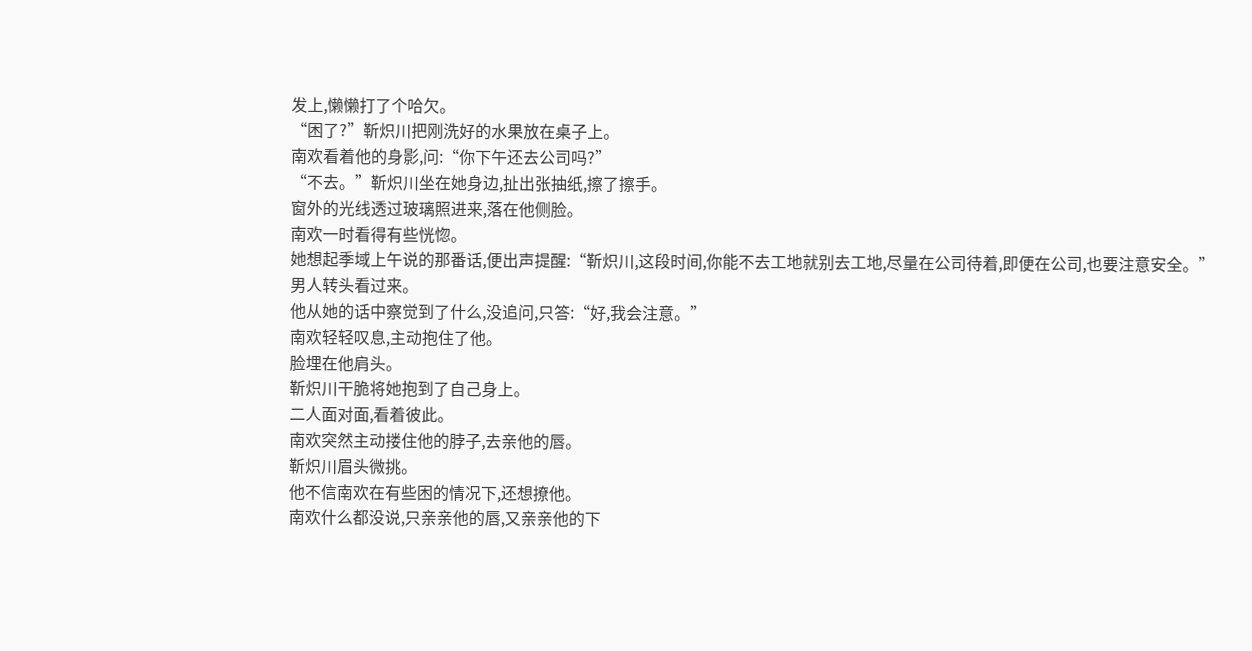发上,懒懒打了个哈欠。
“困了?”靳炽川把刚洗好的水果放在桌子上。
南欢看着他的身影,问:“你下午还去公司吗?”
“不去。”靳炽川坐在她身边,扯出张抽纸,擦了擦手。
窗外的光线透过玻璃照进来,落在他侧脸。
南欢一时看得有些恍惚。
她想起季域上午说的那番话,便出声提醒:“靳炽川,这段时间,你能不去工地就别去工地,尽量在公司待着,即便在公司,也要注意安全。”
男人转头看过来。
他从她的话中察觉到了什么,没追问,只答:“好,我会注意。”
南欢轻轻叹息,主动抱住了他。
脸埋在他肩头。
靳炽川干脆将她抱到了自己身上。
二人面对面,看着彼此。
南欢突然主动搂住他的脖子,去亲他的唇。
靳炽川眉头微挑。
他不信南欢在有些困的情况下,还想撩他。
南欢什么都没说,只亲亲他的唇,又亲亲他的下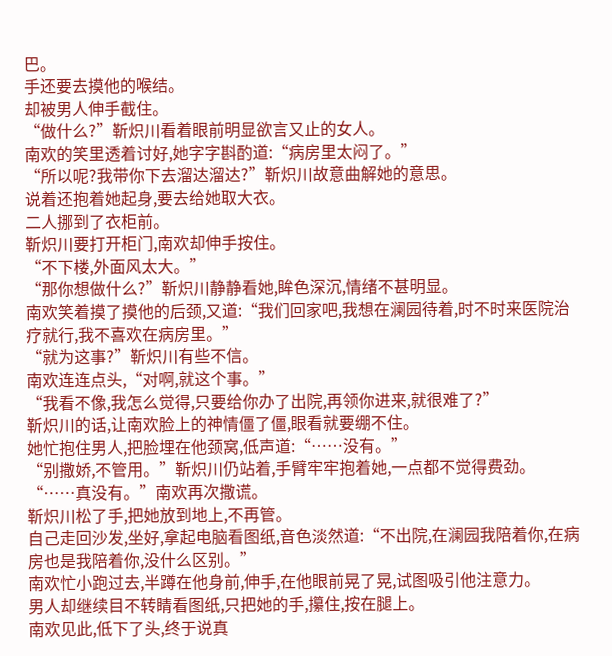巴。
手还要去摸他的喉结。
却被男人伸手截住。
“做什么?”靳炽川看着眼前明显欲言又止的女人。
南欢的笑里透着讨好,她字字斟酌道:“病房里太闷了。”
“所以呢?我带你下去溜达溜达?”靳炽川故意曲解她的意思。
说着还抱着她起身,要去给她取大衣。
二人挪到了衣柜前。
靳炽川要打开柜门,南欢却伸手按住。
“不下楼,外面风太大。”
“那你想做什么?”靳炽川静静看她,眸色深沉,情绪不甚明显。
南欢笑着摸了摸他的后颈,又道:“我们回家吧,我想在澜园待着,时不时来医院治疗就行,我不喜欢在病房里。”
“就为这事?”靳炽川有些不信。
南欢连连点头,“对啊,就这个事。”
“我看不像,我怎么觉得,只要给你办了出院,再领你进来,就很难了?”
靳炽川的话,让南欢脸上的神情僵了僵,眼看就要绷不住。
她忙抱住男人,把脸埋在他颈窝,低声道:“……没有。”
“别撒娇,不管用。”靳炽川仍站着,手臂牢牢抱着她,一点都不觉得费劲。
“……真没有。”南欢再次撒谎。
靳炽川松了手,把她放到地上,不再管。
自己走回沙发,坐好,拿起电脑看图纸,音色淡然道:“不出院,在澜园我陪着你,在病房也是我陪着你,没什么区别。”
南欢忙小跑过去,半蹲在他身前,伸手,在他眼前晃了晃,试图吸引他注意力。
男人却继续目不转睛看图纸,只把她的手,攥住,按在腿上。
南欢见此,低下了头,终于说真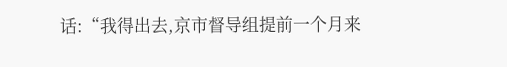话:“我得出去,京市督导组提前一个月来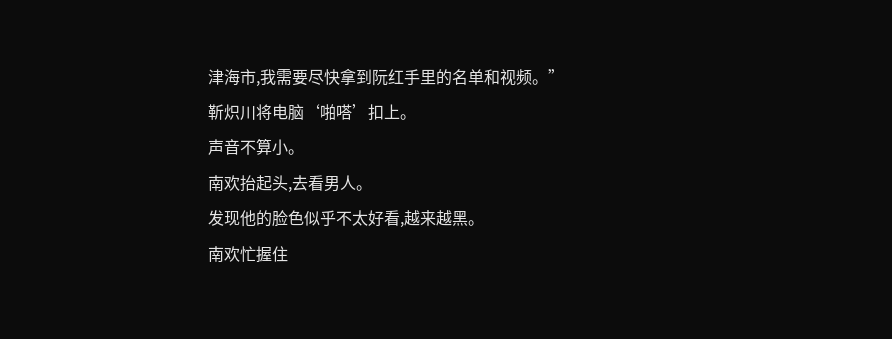津海市,我需要尽快拿到阮红手里的名单和视频。”
靳炽川将电脑‘啪嗒’扣上。
声音不算小。
南欢抬起头,去看男人。
发现他的脸色似乎不太好看,越来越黑。
南欢忙握住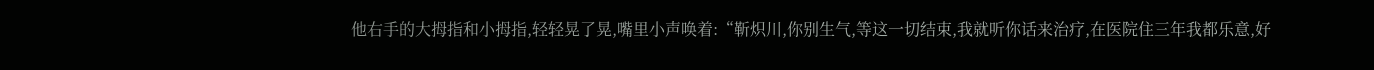他右手的大拇指和小拇指,轻轻晃了晃,嘴里小声唤着:“靳炽川,你别生气,等这一切结束,我就听你话来治疗,在医院住三年我都乐意,好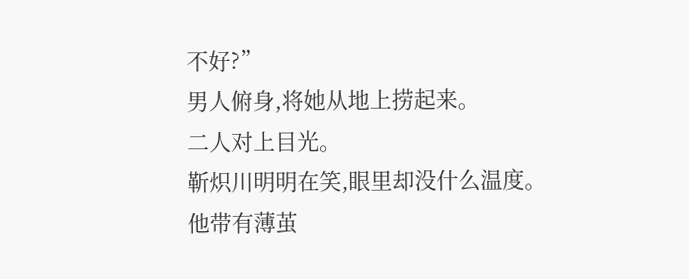不好?”
男人俯身,将她从地上捞起来。
二人对上目光。
靳炽川明明在笑,眼里却没什么温度。
他带有薄茧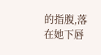的指腹,落在她下唇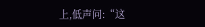上,低声问:“这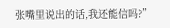张嘴里说出的话,我还能信吗?”